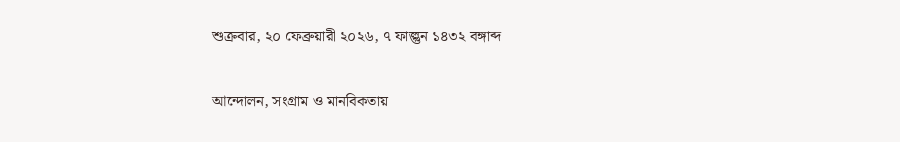শুক্রবার, ২০ ফেব্রুয়ারী ২০২৬, ৭ ফাল্গুন ১৪৩২ বঙ্গাব্দ

আন্দোলন, সংগ্রাম ও মানবিকতায়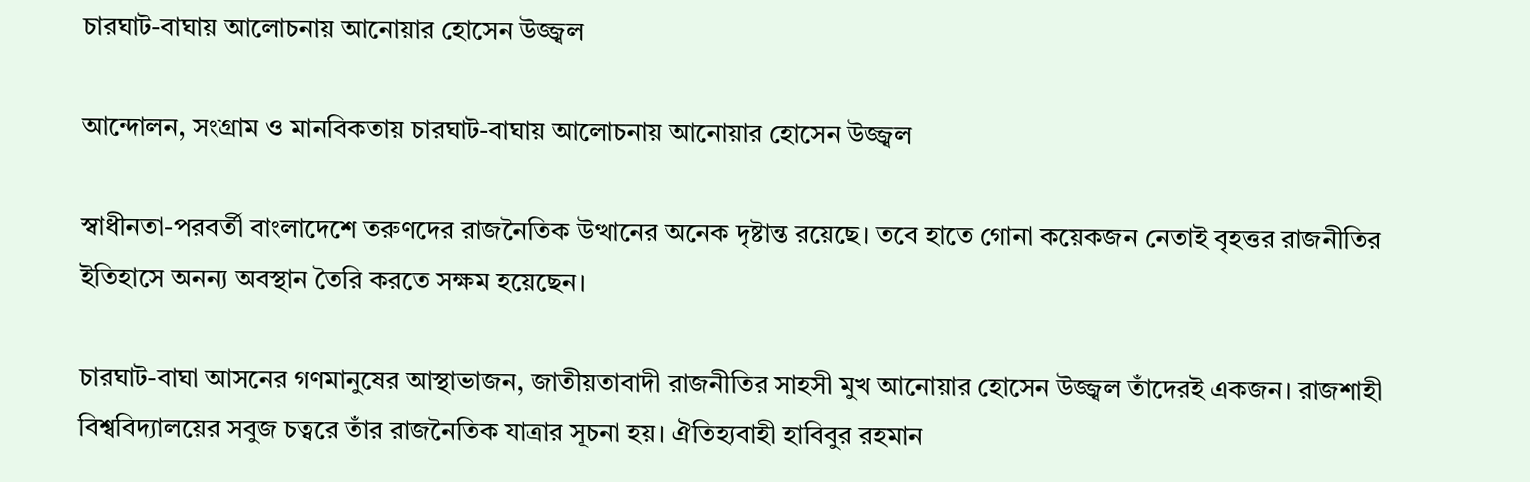চারঘাট-বাঘায় আলোচনায় আনোয়ার হোসেন উজ্জ্বল

আন্দোলন, সংগ্রাম ও মানবিকতায় চারঘাট-বাঘায় আলোচনায় আনোয়ার হোসেন উজ্জ্বল

স্বাধীনতা-পরবর্তী বাংলাদেশে তরুণদের রাজনৈতিক উত্থানের অনেক দৃষ্টান্ত রয়েছে। তবে হাতে গোনা কয়েকজন নেতাই বৃহত্তর রাজনীতির ইতিহাসে অনন্য অবস্থান তৈরি করতে সক্ষম হয়েছেন।

চারঘাট-বাঘা আসনের গণমানুষের আস্থাভাজন, জাতীয়তাবাদী রাজনীতির সাহসী মুখ আনোয়ার হোসেন উজ্জ্বল তাঁদেরই একজন। রাজশাহী বিশ্ববিদ্যালয়ের সবুজ চত্বরে তাঁর রাজনৈতিক যাত্রার সূচনা হয়। ঐতিহ্যবাহী হাবিবুর রহমান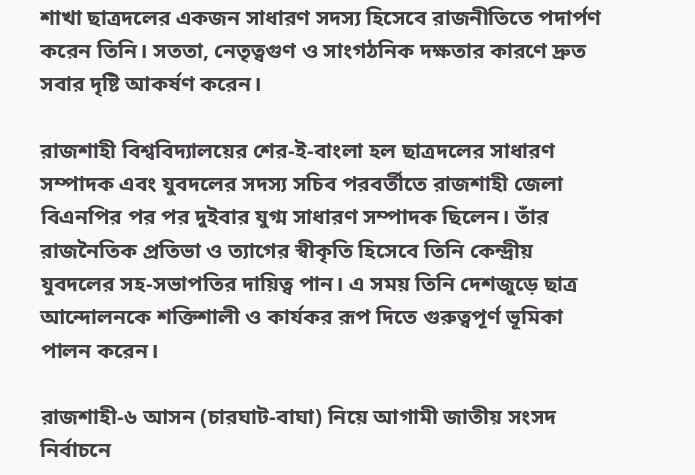শাখা ছাত্রদলের একজন সাধারণ সদস্য হিসেবে রাজনীতিতে পদার্পণ করেন তিনি। সততা, নেতৃত্বগুণ ও সাংগঠনিক দক্ষতার কারণে দ্রুত সবার দৃষ্টি আকর্ষণ করেন।

রাজশাহী বিশ্ববিদ্যালয়ের শের-ই-বাংলা হল ছাত্রদলের সাধারণ সম্পাদক এবং যুবদলের সদস্য সচিব পরবর্তীতে রাজশাহী জেলা বিএনপির পর পর দুইবার যুগ্ম সাধারণ সম্পাদক ছিলেন। তাঁর রাজনৈতিক প্রতিভা ও ত্যাগের স্বীকৃতি হিসেবে তিনি কেন্দ্রীয় যুবদলের সহ-সভাপতির দায়িত্ব পান। এ সময় তিনি দেশজুড়ে ছাত্র আন্দোলনকে শক্তিশালী ও কার্যকর রূপ দিতে গুরুত্বপূর্ণ ভূমিকা পালন করেন।

রাজশাহী-৬ আসন (চারঘাট-বাঘা) নিয়ে আগামী জাতীয় সংসদ নির্বাচনে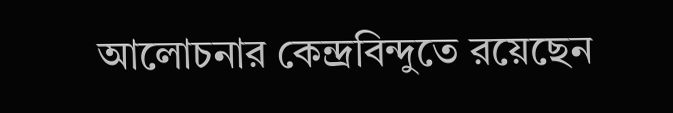আলোচনার কেন্দ্রবিন্দুতে রয়েছেন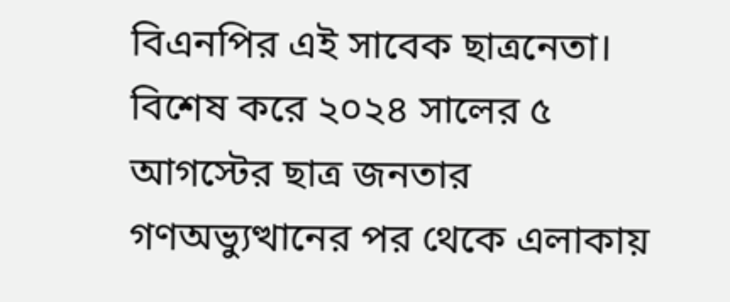বিএনপির এই সাবেক ছাত্রনেতা। বিশেষ করে ২০২৪ সালের ৫ আগস্টের ছাত্র জনতার গণঅভ্যুত্থানের পর থেকে এলাকায়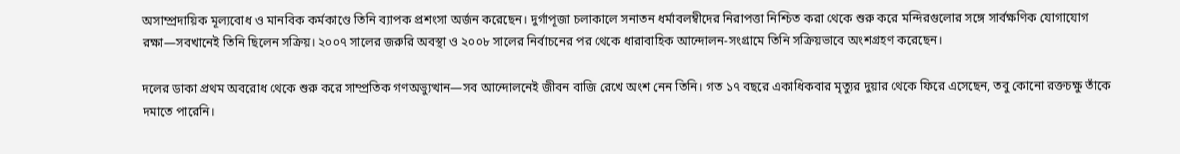অসাম্প্রদায়িক মূল্যবোধ ও মানবিক কর্মকাণ্ডে তিনি ব্যাপক প্রশংসা অর্জন করেছেন। দুর্গাপূজা চলাকালে সনাতন ধর্মাবলম্বীদের নিরাপত্তা নিশ্চিত করা থেকে শুরু করে মন্দিরগুলোর সঙ্গে সার্বক্ষণিক যোগাযোগ রক্ষা—সবখানেই তিনি ছিলেন সক্রিয়। ২০০৭ সালের জরুরি অবস্থা ও ২০০৮ সালের নির্বাচনের পর থেকে ধারাবাহিক আন্দোলন-সংগ্রামে তিনি সক্রিয়ভাবে অংশগ্রহণ করেছেন।

দলের ডাকা প্রথম অবরোধ থেকে শুরু করে সাম্প্রতিক গণঅভ্যুত্থান—সব আন্দোলনেই জীবন বাজি রেখে অংশ নেন তিনি। গত ১৭ বছরে একাধিকবার মৃত্যুর দুয়ার থেকে ফিরে এসেছেন, তবু কোনো রক্তচক্ষু তাঁকে দমাতে পারেনি।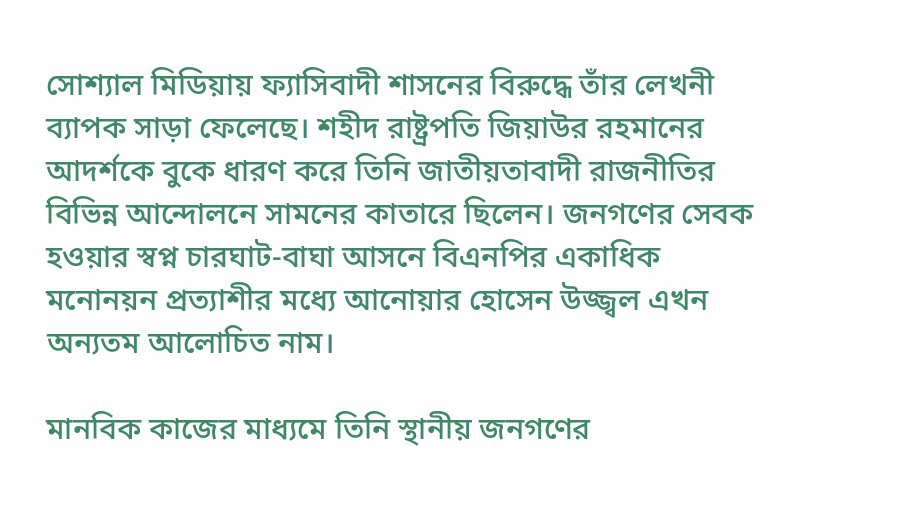সোশ্যাল মিডিয়ায় ফ্যাসিবাদী শাসনের বিরুদ্ধে তাঁর লেখনী ব্যাপক সাড়া ফেলেছে। শহীদ রাষ্ট্রপতি জিয়াউর রহমানের আদর্শকে বুকে ধারণ করে তিনি জাতীয়তাবাদী রাজনীতির বিভিন্ন আন্দোলনে সামনের কাতারে ছিলেন। জনগণের সেবক হওয়ার স্বপ্ন চারঘাট-বাঘা আসনে বিএনপির একাধিক মনোনয়ন প্রত্যাশীর মধ্যে আনোয়ার হোসেন উজ্জ্বল এখন অন্যতম আলোচিত নাম।

মানবিক কাজের মাধ্যমে তিনি স্থানীয় জনগণের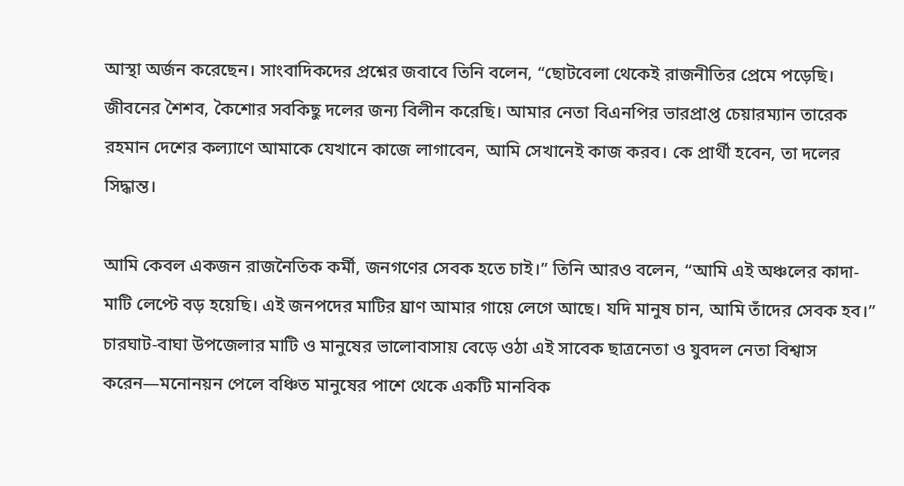আস্থা অর্জন করেছেন। সাংবাদিকদের প্রশ্নের জবাবে তিনি বলেন, “ছোটবেলা থেকেই রাজনীতির প্রেমে পড়েছি। জীবনের শৈশব, কৈশোর সবকিছু দলের জন্য বিলীন করেছি। আমার নেতা বিএনপির ভারপ্রাপ্ত চেয়ারম্যান তারেক রহমান দেশের কল্যাণে আমাকে যেখানে কাজে লাগাবেন, আমি সেখানেই কাজ করব। কে প্রার্থী হবেন, তা দলের সিদ্ধান্ত।

আমি কেবল একজন রাজনৈতিক কর্মী, জনগণের সেবক হতে চাই।” তিনি আরও বলেন, “আমি এই অঞ্চলের কাদা-মাটি লেপ্টে বড় হয়েছি। এই জনপদের মাটির ঘ্রাণ আমার গায়ে লেগে আছে। যদি মানুষ চান, আমি তাঁদের সেবক হব।” চারঘাট-বাঘা উপজেলার মাটি ও মানুষের ভালোবাসায় বেড়ে ওঠা এই সাবেক ছাত্রনেতা ও যুবদল নেতা বিশ্বাস করেন—মনোনয়ন পেলে বঞ্চিত মানুষের পাশে থেকে একটি মানবিক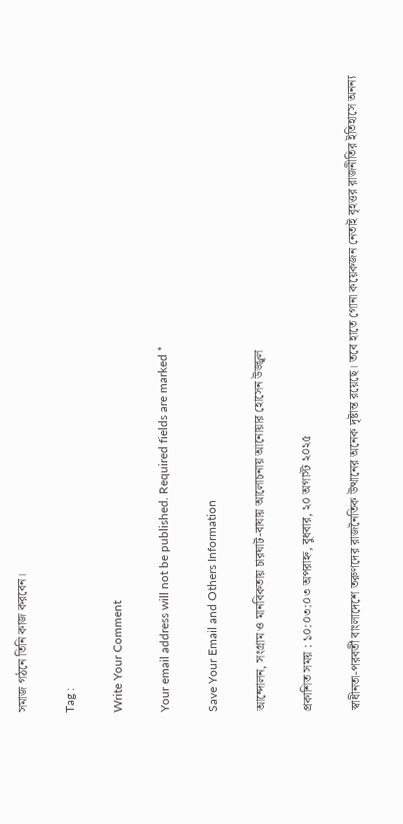সমাজ গঠনে তিনি কাজ করবেন।

Tag :

Write Your Comment

Your email address will not be published. Required fields are marked *

Save Your Email and Others Information

আন্দোলন, সংগ্রাম ও মানবিকতায় চারঘাট-বাঘায় আলোচনায় আনোয়ার হোসেন উজ্জ্বল

প্রকাশিত সময় : ১০:০৩:০৩ অপরাহ্ন, বুধবার, ২০ অগাস্ট ২০২৫

স্বাধীনতা-পরবর্তী বাংলাদেশে তরুণদের রাজনৈতিক উত্থানের অনেক দৃষ্টান্ত রয়েছে। তবে হাতে গোনা কয়েকজন নেতাই বৃহত্তর রাজনীতির ইতিহাসে অনন্য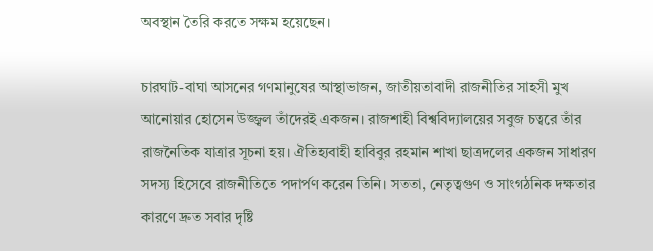অবস্থান তৈরি করতে সক্ষম হয়েছেন।

চারঘাট-বাঘা আসনের গণমানুষের আস্থাভাজন, জাতীয়তাবাদী রাজনীতির সাহসী মুখ আনোয়ার হোসেন উজ্জ্বল তাঁদেরই একজন। রাজশাহী বিশ্ববিদ্যালয়ের সবুজ চত্বরে তাঁর রাজনৈতিক যাত্রার সূচনা হয়। ঐতিহ্যবাহী হাবিবুর রহমান শাখা ছাত্রদলের একজন সাধারণ সদস্য হিসেবে রাজনীতিতে পদার্পণ করেন তিনি। সততা, নেতৃত্বগুণ ও সাংগঠনিক দক্ষতার কারণে দ্রুত সবার দৃষ্টি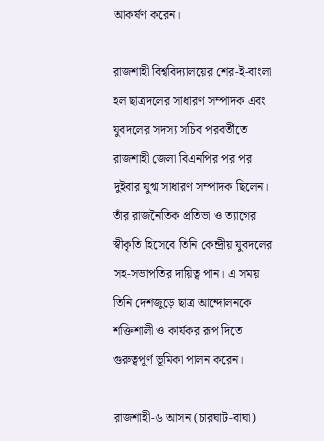আকর্ষণ করেন।

রাজশাহী বিশ্ববিদ্যালয়ের শের-ই-বাংলা হল ছাত্রদলের সাধারণ সম্পাদক এবং যুবদলের সদস্য সচিব পরবর্তীতে রাজশাহী জেলা বিএনপির পর পর দুইবার যুগ্ম সাধারণ সম্পাদক ছিলেন। তাঁর রাজনৈতিক প্রতিভা ও ত্যাগের স্বীকৃতি হিসেবে তিনি কেন্দ্রীয় যুবদলের সহ-সভাপতির দায়িত্ব পান। এ সময় তিনি দেশজুড়ে ছাত্র আন্দোলনকে শক্তিশালী ও কার্যকর রূপ দিতে গুরুত্বপূর্ণ ভূমিকা পালন করেন।

রাজশাহী-৬ আসন (চারঘাট-বাঘা)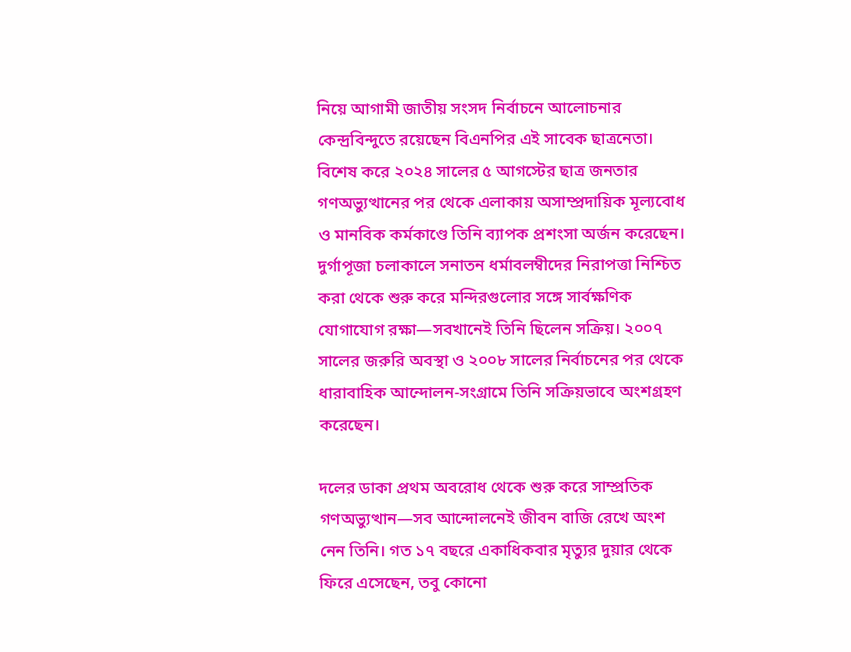নিয়ে আগামী জাতীয় সংসদ নির্বাচনে আলোচনার কেন্দ্রবিন্দুতে রয়েছেন বিএনপির এই সাবেক ছাত্রনেতা। বিশেষ করে ২০২৪ সালের ৫ আগস্টের ছাত্র জনতার গণঅভ্যুত্থানের পর থেকে এলাকায় অসাম্প্রদায়িক মূল্যবোধ ও মানবিক কর্মকাণ্ডে তিনি ব্যাপক প্রশংসা অর্জন করেছেন। দুর্গাপূজা চলাকালে সনাতন ধর্মাবলম্বীদের নিরাপত্তা নিশ্চিত করা থেকে শুরু করে মন্দিরগুলোর সঙ্গে সার্বক্ষণিক যোগাযোগ রক্ষা—সবখানেই তিনি ছিলেন সক্রিয়। ২০০৭ সালের জরুরি অবস্থা ও ২০০৮ সালের নির্বাচনের পর থেকে ধারাবাহিক আন্দোলন-সংগ্রামে তিনি সক্রিয়ভাবে অংশগ্রহণ করেছেন।

দলের ডাকা প্রথম অবরোধ থেকে শুরু করে সাম্প্রতিক গণঅভ্যুত্থান—সব আন্দোলনেই জীবন বাজি রেখে অংশ নেন তিনি। গত ১৭ বছরে একাধিকবার মৃত্যুর দুয়ার থেকে ফিরে এসেছেন, তবু কোনো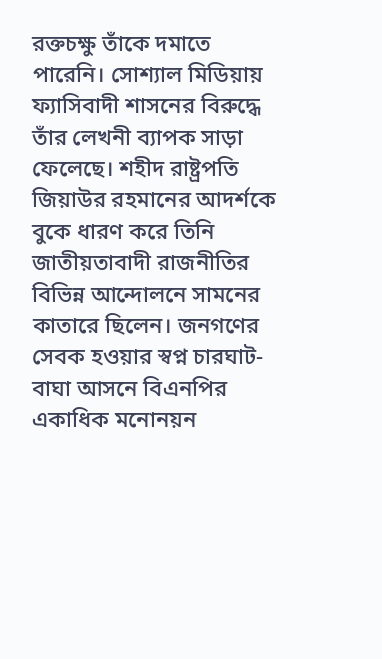রক্তচক্ষু তাঁকে দমাতে পারেনি। সোশ্যাল মিডিয়ায় ফ্যাসিবাদী শাসনের বিরুদ্ধে তাঁর লেখনী ব্যাপক সাড়া ফেলেছে। শহীদ রাষ্ট্রপতি জিয়াউর রহমানের আদর্শকে বুকে ধারণ করে তিনি জাতীয়তাবাদী রাজনীতির বিভিন্ন আন্দোলনে সামনের কাতারে ছিলেন। জনগণের সেবক হওয়ার স্বপ্ন চারঘাট-বাঘা আসনে বিএনপির একাধিক মনোনয়ন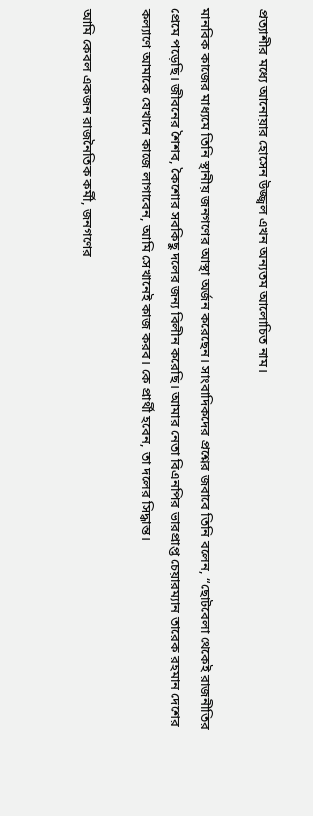প্রত্যাশীর মধ্যে আনোয়ার হোসেন উজ্জ্বল এখন অন্যতম আলোচিত নাম।

মানবিক কাজের মাধ্যমে তিনি স্থানীয় জনগণের আস্থা অর্জন করেছেন। সাংবাদিকদের প্রশ্নের জবাবে তিনি বলেন, “ছোটবেলা থেকেই রাজনীতির প্রেমে পড়েছি। জীবনের শৈশব, কৈশোর সবকিছু দলের জন্য বিলীন করেছি। আমার নেতা বিএনপির ভারপ্রাপ্ত চেয়ারম্যান তারেক রহমান দেশের কল্যাণে আমাকে যেখানে কাজে লাগাবেন, আমি সেখানেই কাজ করব। কে প্রার্থী হবেন, তা দলের সিদ্ধান্ত।

আমি কেবল একজন রাজনৈতিক কর্মী, জনগণের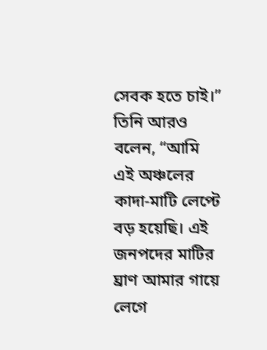সেবক হতে চাই।” তিনি আরও বলেন, “আমি এই অঞ্চলের কাদা-মাটি লেপ্টে বড় হয়েছি। এই জনপদের মাটির ঘ্রাণ আমার গায়ে লেগে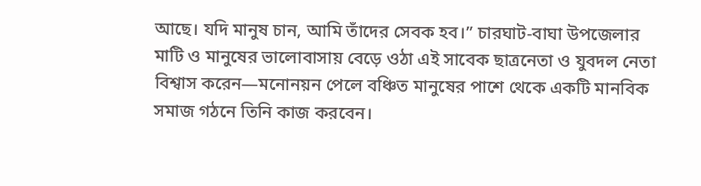আছে। যদি মানুষ চান, আমি তাঁদের সেবক হব।” চারঘাট-বাঘা উপজেলার মাটি ও মানুষের ভালোবাসায় বেড়ে ওঠা এই সাবেক ছাত্রনেতা ও যুবদল নেতা বিশ্বাস করেন—মনোনয়ন পেলে বঞ্চিত মানুষের পাশে থেকে একটি মানবিক সমাজ গঠনে তিনি কাজ করবেন।